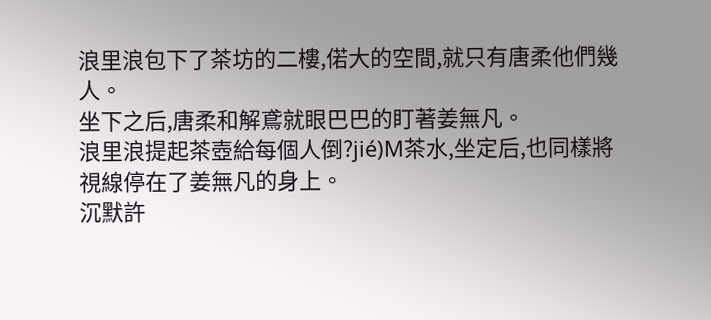浪里浪包下了茶坊的二樓,偌大的空間,就只有唐柔他們幾人。
坐下之后,唐柔和解鳶就眼巴巴的盯著姜無凡。
浪里浪提起茶壺給每個人倒?jié)M茶水,坐定后,也同樣將視線停在了姜無凡的身上。
沉默許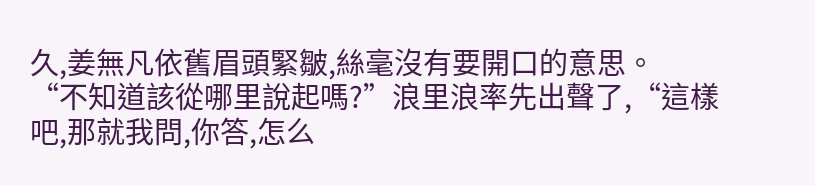久,姜無凡依舊眉頭緊皺,絲毫沒有要開口的意思。
“不知道該從哪里說起嗎?”浪里浪率先出聲了,“這樣吧,那就我問,你答,怎么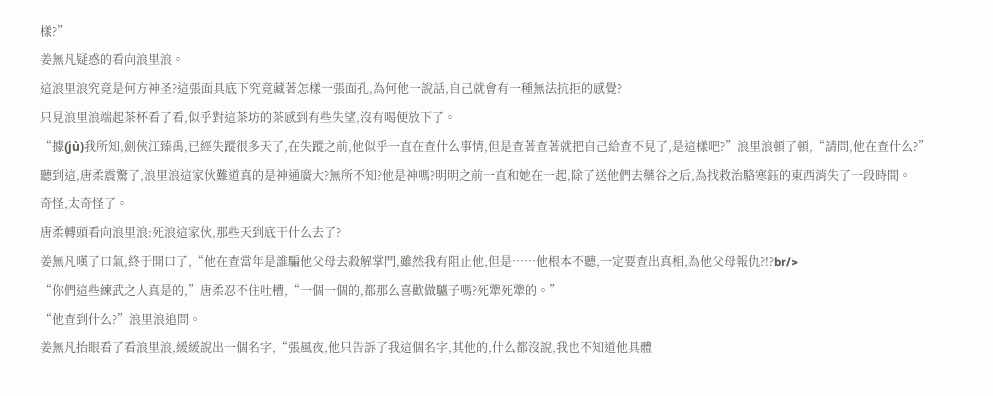樣?”
姜無凡疑惑的看向浪里浪。
這浪里浪究竟是何方神圣?這張面具底下究竟藏著怎樣一張面孔,為何他一說話,自己就會有一種無法抗拒的感覺?
只見浪里浪端起茶杯看了看,似乎對這茶坊的茶感到有些失望,沒有喝便放下了。
“據(jù)我所知,劍俠江臻禹,已經失蹤很多天了,在失蹤之前,他似乎一直在查什么事情,但是查著查著就把自己給查不見了,是這樣吧?”浪里浪頓了頓,“請問,他在查什么?”
聽到這,唐柔震驚了,浪里浪這家伙難道真的是神通廣大?無所不知?他是神嗎?明明之前一直和她在一起,除了送他們去藥谷之后,為找救治駱寒鈺的東西消失了一段時間。
奇怪,太奇怪了。
唐柔轉頭看向浪里浪:死浪這家伙,那些天到底干什么去了?
姜無凡嘆了口氣,終于開口了,“他在查當年是誰騙他父母去殺解掌門,雖然我有阻止他,但是……他根本不聽,一定要查出真相,為他父母報仇?!?br/>
“你們這些練武之人真是的,”唐柔忍不住吐槽,“一個一個的,都那么喜歡做驢子嗎?死犟死犟的。”
“他查到什么?”浪里浪追問。
姜無凡抬眼看了看浪里浪,緩緩說出一個名字,“張風夜,他只告訴了我這個名字,其他的,什么都沒說,我也不知道他具體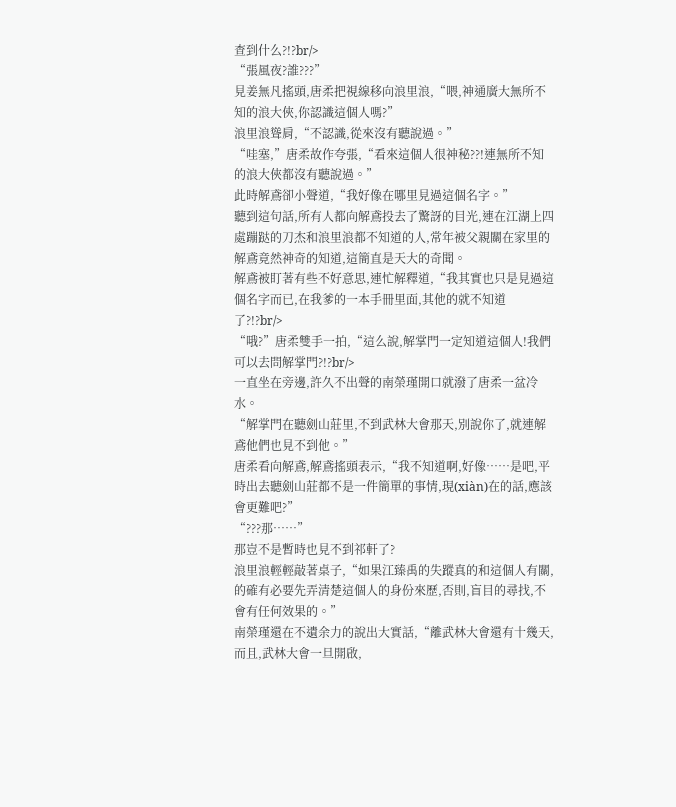查到什么?!?br/>
“張風夜?誰???”
見姜無凡搖頭,唐柔把視線移向浪里浪,“喂,神通廣大無所不知的浪大俠,你認識這個人嗎?”
浪里浪聳肩,“不認識,從來沒有聽說過。”
“哇塞,”唐柔故作夸張,“看來這個人很神秘??!連無所不知的浪大俠都沒有聽說過。”
此時解鳶卻小聲道,“我好像在哪里見過這個名字。”
聽到這句話,所有人都向解鳶投去了驚訝的目光,連在江湖上四處蹦跶的刀杰和浪里浪都不知道的人,常年被父親關在家里的解鳶竟然神奇的知道,這簡直是天大的奇聞。
解鳶被盯著有些不好意思,連忙解釋道,“我其實也只是見過這個名字而已,在我爹的一本手冊里面,其他的就不知道了?!?br/>
“哦?”唐柔雙手一拍,“這么說,解掌門一定知道這個人!我們可以去問解掌門?!?br/>
一直坐在旁邊,許久不出聲的南榮瑾開口就潑了唐柔一盆冷水。
“解掌門在聽劍山莊里,不到武林大會那天,別說你了,就連解鳶他們也見不到他。”
唐柔看向解鳶,解鳶搖頭表示,“我不知道啊,好像……是吧,平時出去聽劍山莊都不是一件簡單的事情,現(xiàn)在的話,應該會更難吧?”
“???那……”
那豈不是暫時也見不到祁軒了?
浪里浪輕輕敲著桌子,“如果江臻禹的失蹤真的和這個人有關,的確有必要先弄清楚這個人的身份來歷,否則,盲目的尋找,不會有任何效果的。”
南榮瑾還在不遺余力的說出大實話,“離武林大會還有十幾天,而且,武林大會一旦開啟,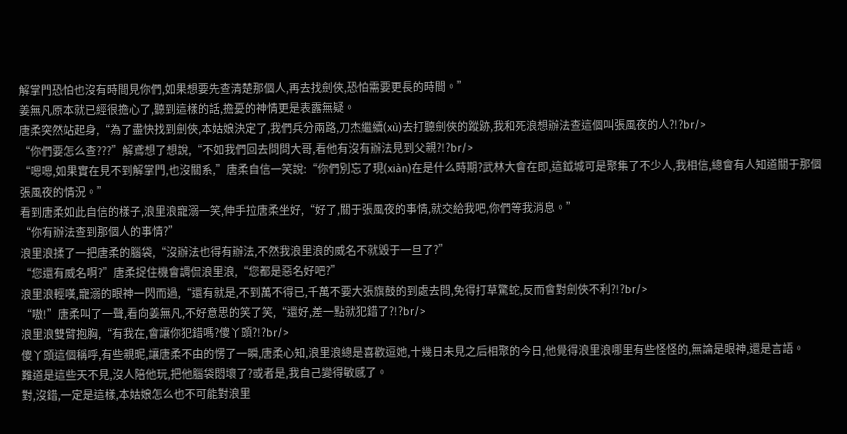解掌門恐怕也沒有時間見你們,如果想要先查清楚那個人,再去找劍俠,恐怕需要更長的時間。”
姜無凡原本就已經很擔心了,聽到這樣的話,擔憂的神情更是表露無疑。
唐柔突然站起身,“為了盡快找到劍俠,本姑娘決定了,我們兵分兩路,刀杰繼續(xù)去打聽劍俠的蹤跡,我和死浪想辦法查這個叫張風夜的人?!?br/>
“你們要怎么查???”解鳶想了想說,“不如我們回去問問大哥,看他有沒有辦法見到父親?!?br/>
“嗯嗯,如果實在見不到解掌門,也沒關系,”唐柔自信一笑說:“你們別忘了現(xiàn)在是什么時期?武林大會在即,這鉞城可是聚集了不少人,我相信,總會有人知道關于那個張風夜的情況。”
看到唐柔如此自信的樣子,浪里浪寵溺一笑,伸手拉唐柔坐好,“好了,關于張風夜的事情,就交給我吧,你們等我消息。”
“你有辦法查到那個人的事情?”
浪里浪揉了一把唐柔的腦袋,“沒辦法也得有辦法,不然我浪里浪的威名不就毀于一旦了?”
“您還有威名啊?”唐柔捉住機會調侃浪里浪,“您都是惡名好吧?”
浪里浪輕嘆,寵溺的眼神一閃而過,“還有就是,不到萬不得已,千萬不要大張旗鼓的到處去問,免得打草驚蛇,反而會對劍俠不利?!?br/>
“嗷!”唐柔叫了一聲,看向姜無凡,不好意思的笑了笑,“還好,差一點就犯錯了?!?br/>
浪里浪雙臂抱胸,“有我在,會讓你犯錯嗎?傻丫頭?!?br/>
傻丫頭這個稱呼,有些親昵,讓唐柔不由的愣了一瞬,唐柔心知,浪里浪總是喜歡逗她,十幾日未見之后相聚的今日,他覺得浪里浪哪里有些怪怪的,無論是眼神,還是言語。
難道是這些天不見,沒人陪他玩,把他腦袋悶壞了?或者是,我自己變得敏感了。
對,沒錯,一定是這樣,本姑娘怎么也不可能對浪里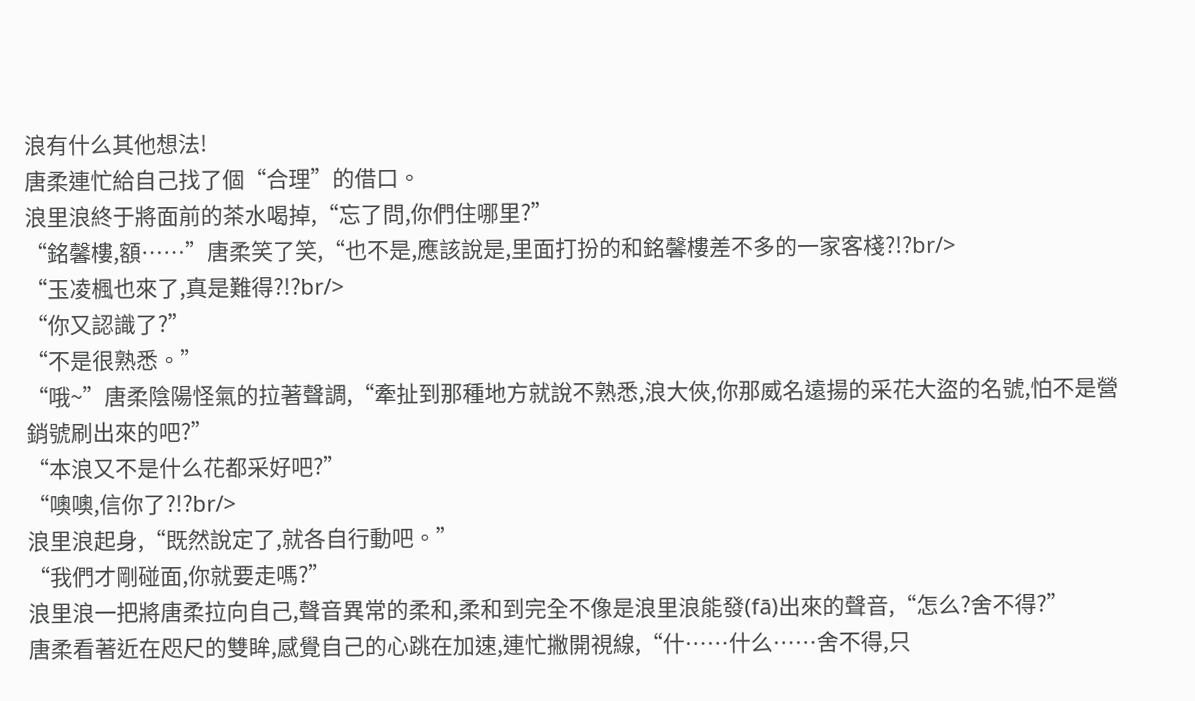浪有什么其他想法!
唐柔連忙給自己找了個“合理”的借口。
浪里浪終于將面前的茶水喝掉,“忘了問,你們住哪里?”
“銘馨樓,額……”唐柔笑了笑,“也不是,應該說是,里面打扮的和銘馨樓差不多的一家客棧?!?br/>
“玉凌楓也來了,真是難得?!?br/>
“你又認識了?”
“不是很熟悉。”
“哦~”唐柔陰陽怪氣的拉著聲調,“牽扯到那種地方就說不熟悉,浪大俠,你那威名遠揚的采花大盜的名號,怕不是營銷號刷出來的吧?”
“本浪又不是什么花都采好吧?”
“噢噢,信你了?!?br/>
浪里浪起身,“既然說定了,就各自行動吧。”
“我們才剛碰面,你就要走嗎?”
浪里浪一把將唐柔拉向自己,聲音異常的柔和,柔和到完全不像是浪里浪能發(fā)出來的聲音,“怎么?舍不得?”
唐柔看著近在咫尺的雙眸,感覺自己的心跳在加速,連忙撇開視線,“什……什么……舍不得,只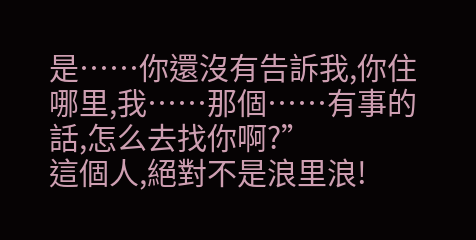是……你還沒有告訴我,你住哪里,我……那個……有事的話,怎么去找你啊?”
這個人,絕對不是浪里浪!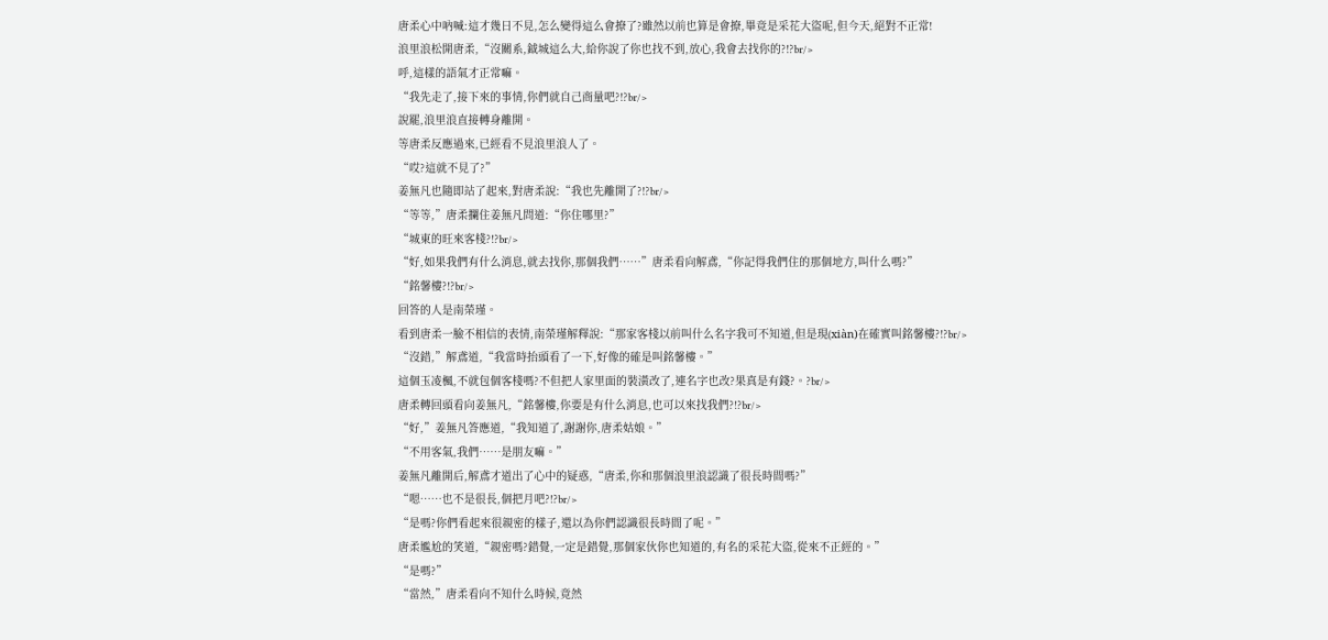唐柔心中吶喊:這才幾日不見,怎么變得這么會撩了?雖然以前也算是會撩,畢竟是采花大盜呢,但今天,絕對不正常!
浪里浪松開唐柔,“沒關系,鉞城這么大,給你說了你也找不到,放心,我會去找你的?!?br/>
呼,這樣的語氣才正常嘛。
“我先走了,接下來的事情,你們就自己商量吧?!?br/>
說罷,浪里浪直接轉身離開。
等唐柔反應過來,已經看不見浪里浪人了。
“哎?這就不見了?”
姜無凡也隨即站了起來,對唐柔說:“我也先離開了?!?br/>
“等等,”唐柔攔住姜無凡問道:“你住哪里?”
“城東的旺來客棧?!?br/>
“好,如果我們有什么消息,就去找你,那個我們……”唐柔看向解鳶,“你記得我們住的那個地方,叫什么嗎?”
“銘馨樓?!?br/>
回答的人是南榮瑾。
看到唐柔一臉不相信的表情,南榮瑾解釋說:“那家客棧以前叫什么名字我可不知道,但是現(xiàn)在確實叫銘馨樓?!?br/>
“沒錯,”解鳶道,“我當時抬頭看了一下,好像的確是叫銘馨樓。”
這個玉凌楓,不就包個客棧嗎?不但把人家里面的裝潢改了,連名字也改?果真是有錢?。?br/>
唐柔轉回頭看向姜無凡,“銘馨樓,你要是有什么消息,也可以來找我們?!?br/>
“好,”姜無凡答應道,“我知道了,謝謝你,唐柔姑娘。”
“不用客氣,我們……是朋友嘛。”
姜無凡離開后,解鳶才道出了心中的疑惑,“唐柔,你和那個浪里浪認識了很長時間嗎?”
“嗯……也不是很長,個把月吧?!?br/>
“是嗎?你們看起來很親密的樣子,還以為你們認識很長時間了呢。”
唐柔尷尬的笑道,“親密嗎?錯覺,一定是錯覺,那個家伙你也知道的,有名的采花大盜,從來不正經的。”
“是嗎?”
“當然,”唐柔看向不知什么時候,竟然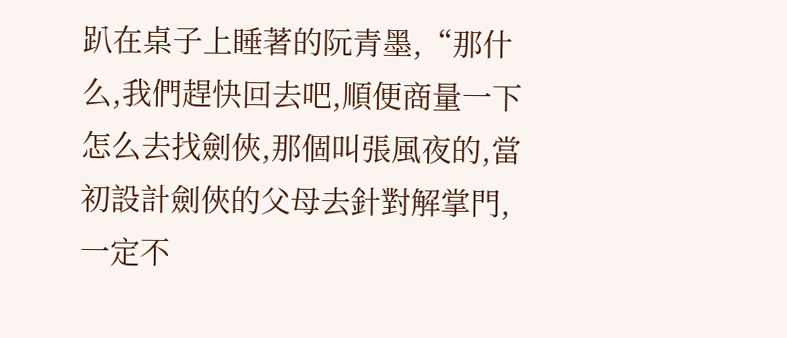趴在桌子上睡著的阮青墨,“那什么,我們趕快回去吧,順便商量一下怎么去找劍俠,那個叫張風夜的,當初設計劍俠的父母去針對解掌門,一定不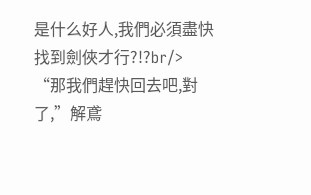是什么好人,我們必須盡快找到劍俠才行?!?br/>
“那我們趕快回去吧,對了,”解鳶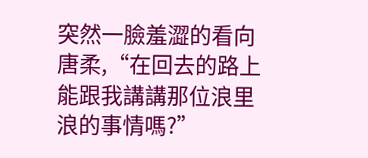突然一臉羞澀的看向唐柔,“在回去的路上能跟我講講那位浪里浪的事情嗎?”